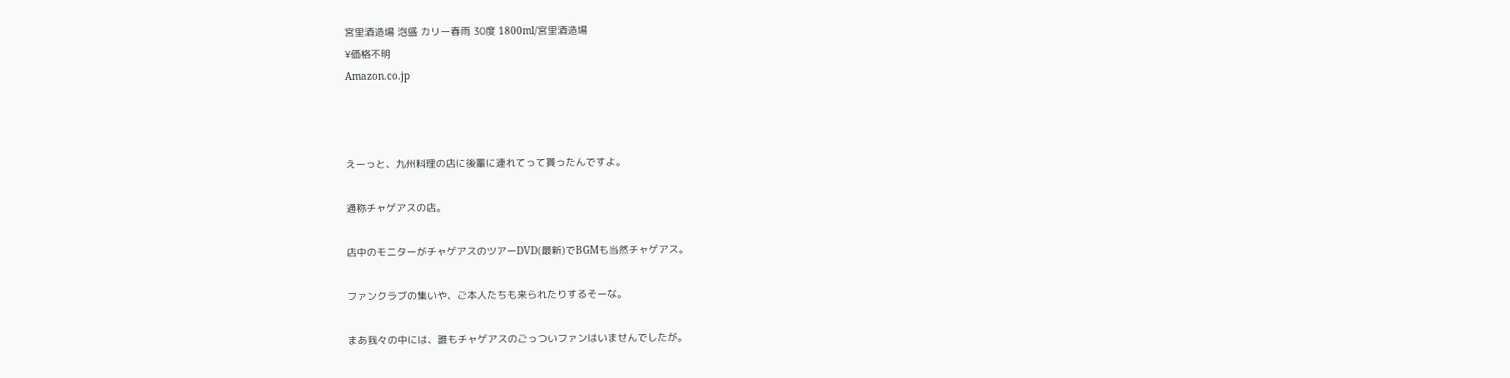宮里酒造場 泡盛 カリー春雨 30度 1800ml/宮里酒造場
¥価格不明
Amazon.co.jp



えーっと、九州料理の店に後輩に連れてって貰ったんですよ。

通称チャゲアスの店。

店中のモニターがチャゲアスのツアーDVD(最新)でBGMも当然チャゲアス。

ファンクラブの集いや、ご本人たちも来られたりするそーな。

まあ我々の中には、誰もチャゲアスのごっついファンはいませんでしたが。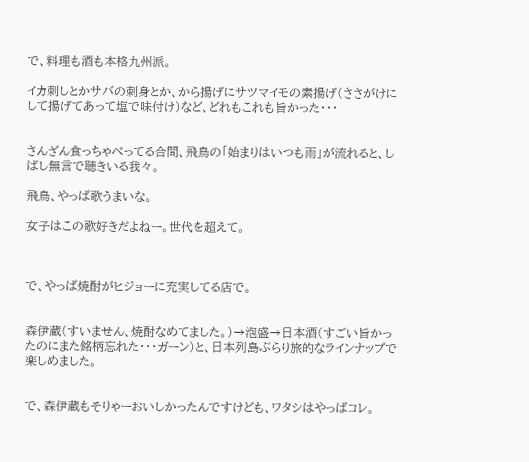で、料理も酒も本格九州派。

イカ刺しとかサバの刺身とか、から揚げにサツマイモの素揚げ(ささがけにして揚げてあって塩で味付け)など、どれもこれも旨かった・・・


さんざん食っちゃべってる合間、飛鳥の「始まりはいつも雨」が流れると、しばし無言で聴きいる我々。

飛鳥、やっぱ歌うまいな。

女子はこの歌好きだよねー。世代を超えて。



で、やっぱ焼酎がヒジョーに充実してる店で。


森伊蔵(すいません、焼酎なめてました。)→泡盛→日本酒(すごい旨かったのにまた銘柄忘れた・・・ガーン)と、日本列島ぶらり旅的なラインナップで楽しめました。


で、森伊蔵もそりゃーおいしかったんですけども、ワタシはやっぱコレ。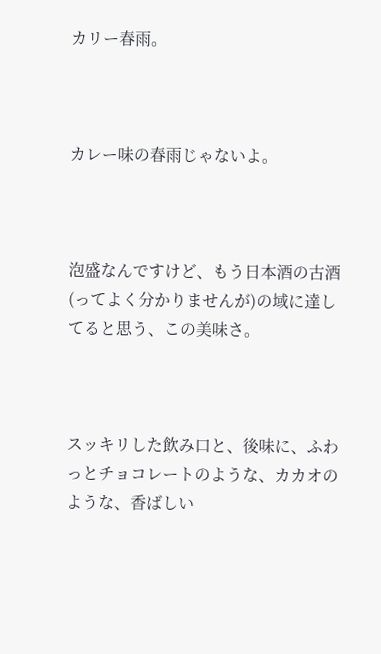カリー春雨。



カレー味の春雨じゃないよ。



泡盛なんですけど、もう日本酒の古酒(ってよく分かりませんが)の域に達してると思う、この美味さ。



スッキリした飲み口と、後味に、ふわっとチョコレートのような、カカオのような、香ばしい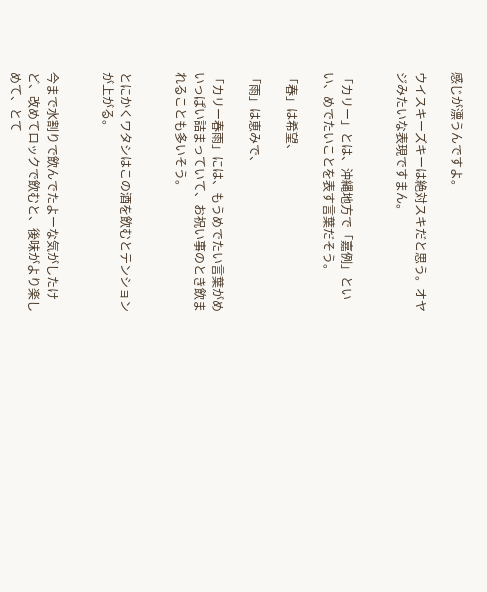感じが漂うんですよ。

ウイスキーズキーは絶対スキだと思う。オヤジみたいな表現ですまん。


「カリー」とは、沖縄地方で「嘉例」といい、めでたいことを表す言葉だそう。

「春」は希望、

「雨」は恵みで、

「カリー春雨」には、もうめでたい言葉がめいっぱい詰まっていて、お祝い事のとき飲まれることも多いそう。


とにかくワタシはこの酒を飲むとテンションが上がる。


今まで水割りで飲んでたよーな気がしたけど、改めてロックで飲むと、後味がより楽しめて、とて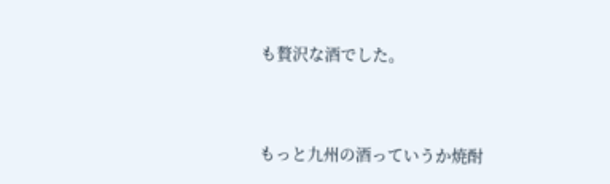も贅沢な酒でした。


もっと九州の酒っていうか焼酎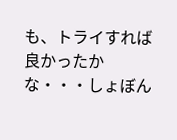も、トライすれば良かったかな・・・しょぼん